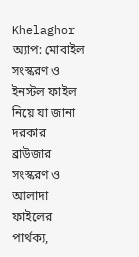Khelaghor অ্যাপ: মোবাইল সংস্করণ ও ইনস্টল ফাইল নিয়ে যা জানা দরকার
ব্রাউজার সংস্করণ ও আলাদা ফাইলের পার্থক্য,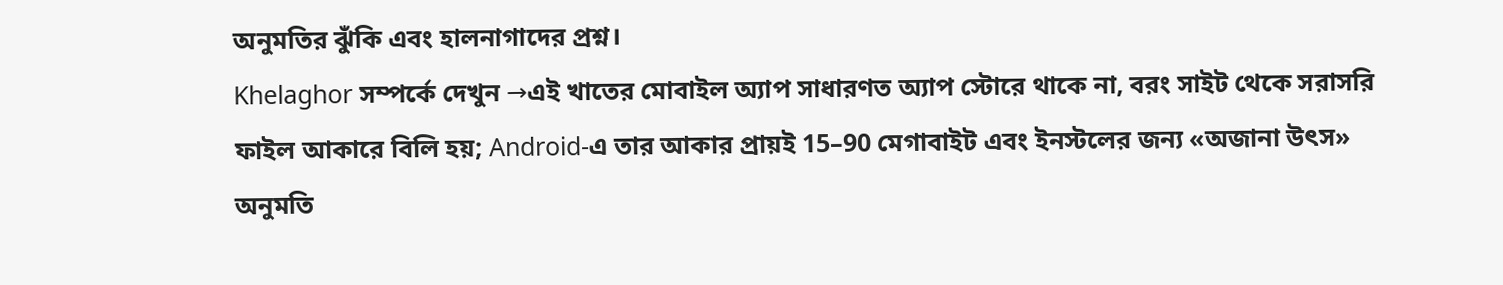অনুমতির ঝুঁকি এবং হালনাগাদের প্রশ্ন।
Khelaghor সম্পর্কে দেখুন →এই খাতের মোবাইল অ্যাপ সাধারণত অ্যাপ স্টোরে থাকে না, বরং সাইট থেকে সরাসরি ফাইল আকারে বিলি হয়; Android-এ তার আকার প্রায়ই 15–90 মেগাবাইট এবং ইনস্টলের জন্য «অজানা উৎস» অনুমতি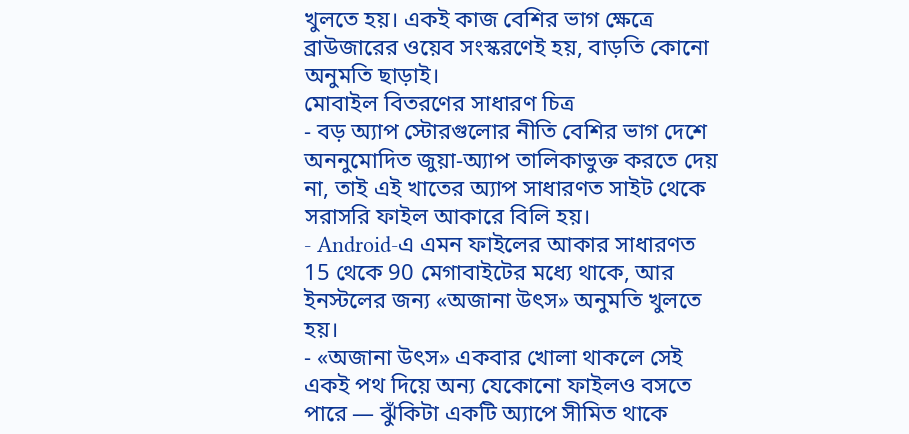খুলতে হয়। একই কাজ বেশির ভাগ ক্ষেত্রে ব্রাউজারের ওয়েব সংস্করণেই হয়, বাড়তি কোনো অনুমতি ছাড়াই।
মোবাইল বিতরণের সাধারণ চিত্র
- বড় অ্যাপ স্টোরগুলোর নীতি বেশির ভাগ দেশে অননুমোদিত জুয়া-অ্যাপ তালিকাভুক্ত করতে দেয় না, তাই এই খাতের অ্যাপ সাধারণত সাইট থেকে সরাসরি ফাইল আকারে বিলি হয়।
- Android-এ এমন ফাইলের আকার সাধারণত 15 থেকে 90 মেগাবাইটের মধ্যে থাকে, আর ইনস্টলের জন্য «অজানা উৎস» অনুমতি খুলতে হয়।
- «অজানা উৎস» একবার খোলা থাকলে সেই একই পথ দিয়ে অন্য যেকোনো ফাইলও বসতে পারে — ঝুঁকিটা একটি অ্যাপে সীমিত থাকে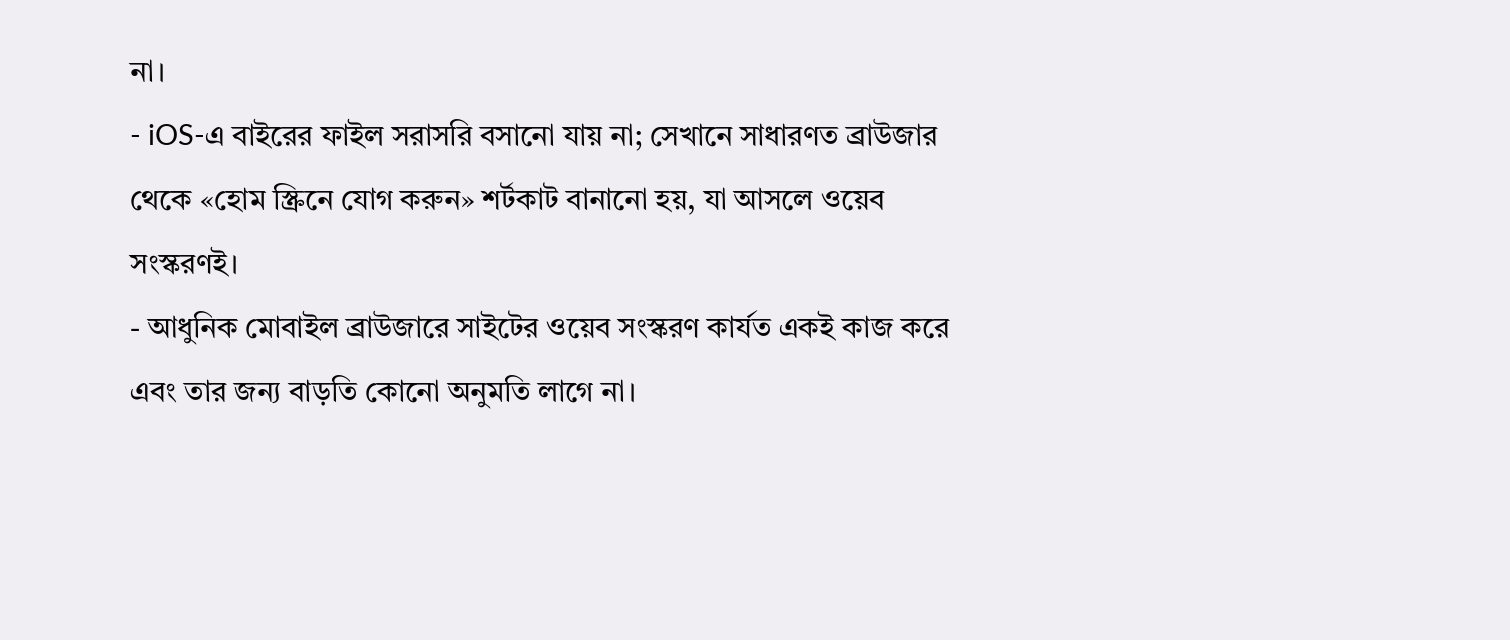না।
- iOS-এ বাইরের ফাইল সরাসরি বসানো যায় না; সেখানে সাধারণত ব্রাউজার থেকে «হোম স্ক্রিনে যোগ করুন» শর্টকাট বানানো হয়, যা আসলে ওয়েব সংস্করণই।
- আধুনিক মোবাইল ব্রাউজারে সাইটের ওয়েব সংস্করণ কার্যত একই কাজ করে এবং তার জন্য বাড়তি কোনো অনুমতি লাগে না।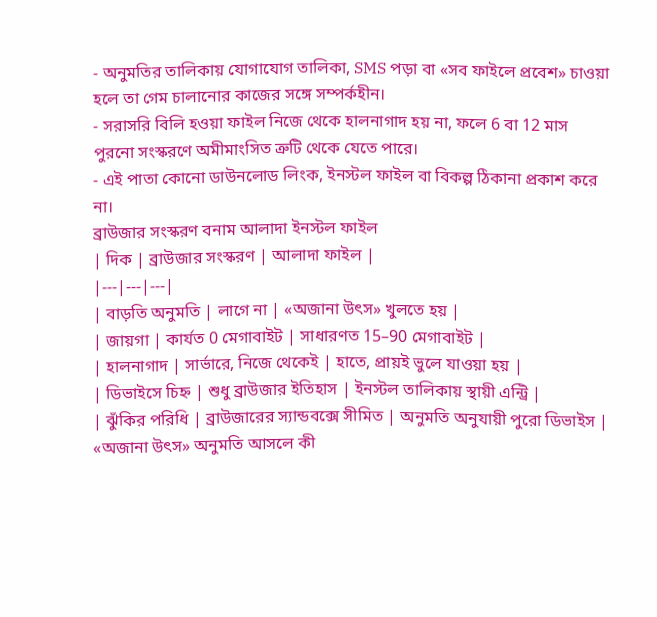- অনুমতির তালিকায় যোগাযোগ তালিকা, SMS পড়া বা «সব ফাইলে প্রবেশ» চাওয়া হলে তা গেম চালানোর কাজের সঙ্গে সম্পর্কহীন।
- সরাসরি বিলি হওয়া ফাইল নিজে থেকে হালনাগাদ হয় না, ফলে 6 বা 12 মাস পুরনো সংস্করণে অমীমাংসিত ত্রুটি থেকে যেতে পারে।
- এই পাতা কোনো ডাউনলোড লিংক, ইনস্টল ফাইল বা বিকল্প ঠিকানা প্রকাশ করে না।
ব্রাউজার সংস্করণ বনাম আলাদা ইনস্টল ফাইল
| দিক | ব্রাউজার সংস্করণ | আলাদা ফাইল |
|---|---|---|
| বাড়তি অনুমতি | লাগে না | «অজানা উৎস» খুলতে হয় |
| জায়গা | কার্যত 0 মেগাবাইট | সাধারণত 15–90 মেগাবাইট |
| হালনাগাদ | সার্ভারে, নিজে থেকেই | হাতে, প্রায়ই ভুলে যাওয়া হয় |
| ডিভাইসে চিহ্ন | শুধু ব্রাউজার ইতিহাস | ইনস্টল তালিকায় স্থায়ী এন্ট্রি |
| ঝুঁকির পরিধি | ব্রাউজারের স্যান্ডবক্সে সীমিত | অনুমতি অনুযায়ী পুরো ডিভাইস |
«অজানা উৎস» অনুমতি আসলে কী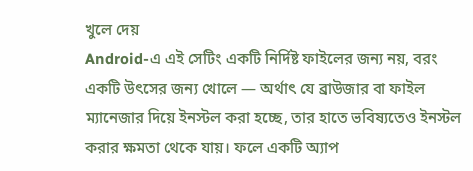খুলে দেয়
Android-এ এই সেটিং একটি নির্দিষ্ট ফাইলের জন্য নয়, বরং একটি উৎসের জন্য খোলে — অর্থাৎ যে ব্রাউজার বা ফাইল ম্যানেজার দিয়ে ইনস্টল করা হচ্ছে, তার হাতে ভবিষ্যতেও ইনস্টল করার ক্ষমতা থেকে যায়। ফলে একটি অ্যাপ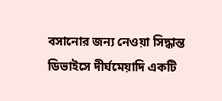বসানোর জন্য নেওয়া সিদ্ধান্ত ডিভাইসে দীর্ঘমেয়াদি একটি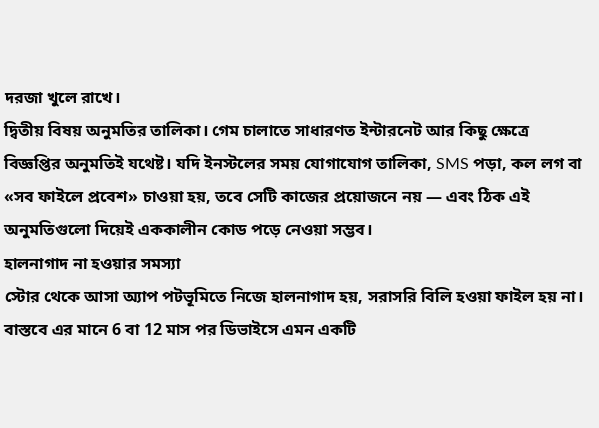দরজা খুলে রাখে।
দ্বিতীয় বিষয় অনুমতির তালিকা। গেম চালাতে সাধারণত ইন্টারনেট আর কিছু ক্ষেত্রে বিজ্ঞপ্তির অনুমতিই যথেষ্ট। যদি ইনস্টলের সময় যোগাযোগ তালিকা, SMS পড়া, কল লগ বা «সব ফাইলে প্রবেশ» চাওয়া হয়, তবে সেটি কাজের প্রয়োজনে নয় — এবং ঠিক এই অনুমতিগুলো দিয়েই এককালীন কোড পড়ে নেওয়া সম্ভব।
হালনাগাদ না হওয়ার সমস্যা
স্টোর থেকে আসা অ্যাপ পটভূমিতে নিজে হালনাগাদ হয়, সরাসরি বিলি হওয়া ফাইল হয় না। বাস্তবে এর মানে 6 বা 12 মাস পর ডিভাইসে এমন একটি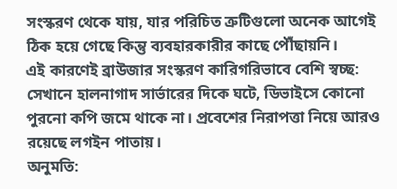সংস্করণ থেকে যায়, যার পরিচিত ত্রুটিগুলো অনেক আগেই ঠিক হয়ে গেছে কিন্তু ব্যবহারকারীর কাছে পৌঁছায়নি।
এই কারণেই ব্রাউজার সংস্করণ কারিগরিভাবে বেশি স্বচ্ছ: সেখানে হালনাগাদ সার্ভারের দিকে ঘটে, ডিভাইসে কোনো পুরনো কপি জমে থাকে না। প্রবেশের নিরাপত্তা নিয়ে আরও রয়েছে লগইন পাতায়।
অনুমতি: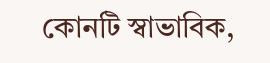কোনটি স্বাভাবিক,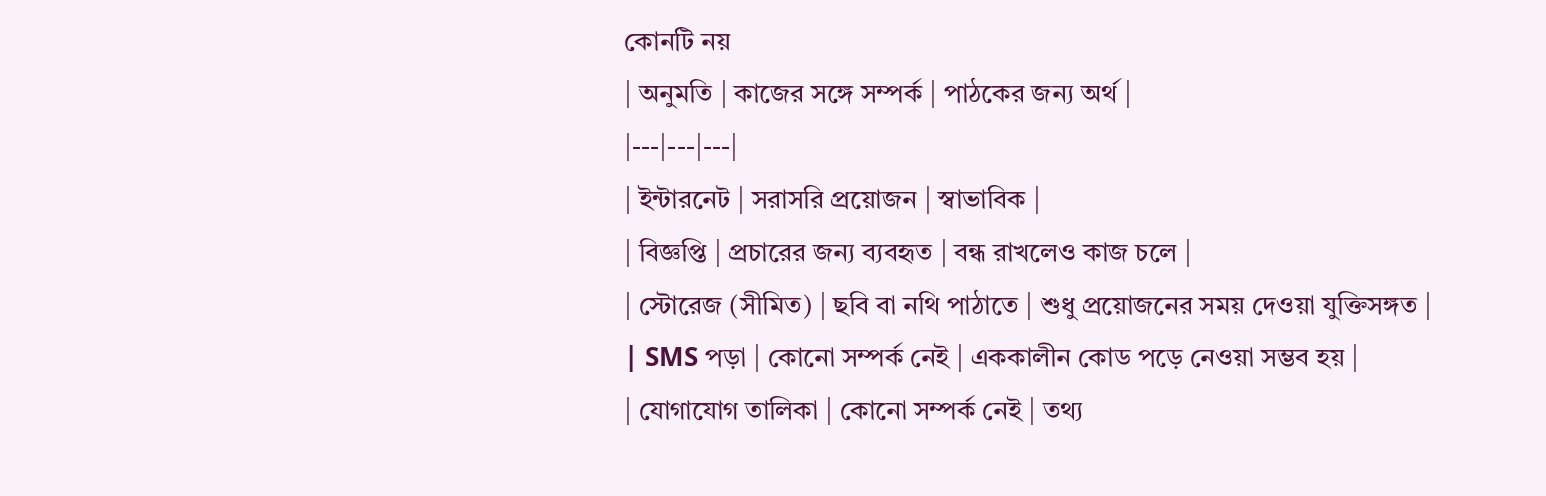কোনটি নয়
| অনুমতি | কাজের সঙ্গে সম্পর্ক | পাঠকের জন্য অর্থ |
|---|---|---|
| ইন্টারনেট | সরাসরি প্রয়োজন | স্বাভাবিক |
| বিজ্ঞপ্তি | প্রচারের জন্য ব্যবহৃত | বন্ধ রাখলেও কাজ চলে |
| স্টোরেজ (সীমিত) | ছবি বা নথি পাঠাতে | শুধু প্রয়োজনের সময় দেওয়া যুক্তিসঙ্গত |
| SMS পড়া | কোনো সম্পর্ক নেই | এককালীন কোড পড়ে নেওয়া সম্ভব হয় |
| যোগাযোগ তালিকা | কোনো সম্পর্ক নেই | তথ্য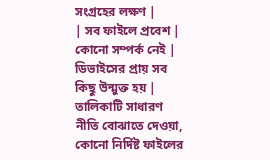সংগ্রহের লক্ষণ |
| সব ফাইলে প্রবেশ | কোনো সম্পর্ক নেই | ডিভাইসের প্রায় সব কিছু উন্মুক্ত হয় |
তালিকাটি সাধারণ নীতি বোঝাতে দেওয়া, কোনো নির্দিষ্ট ফাইলের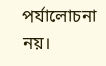পর্যালোচনা নয়।